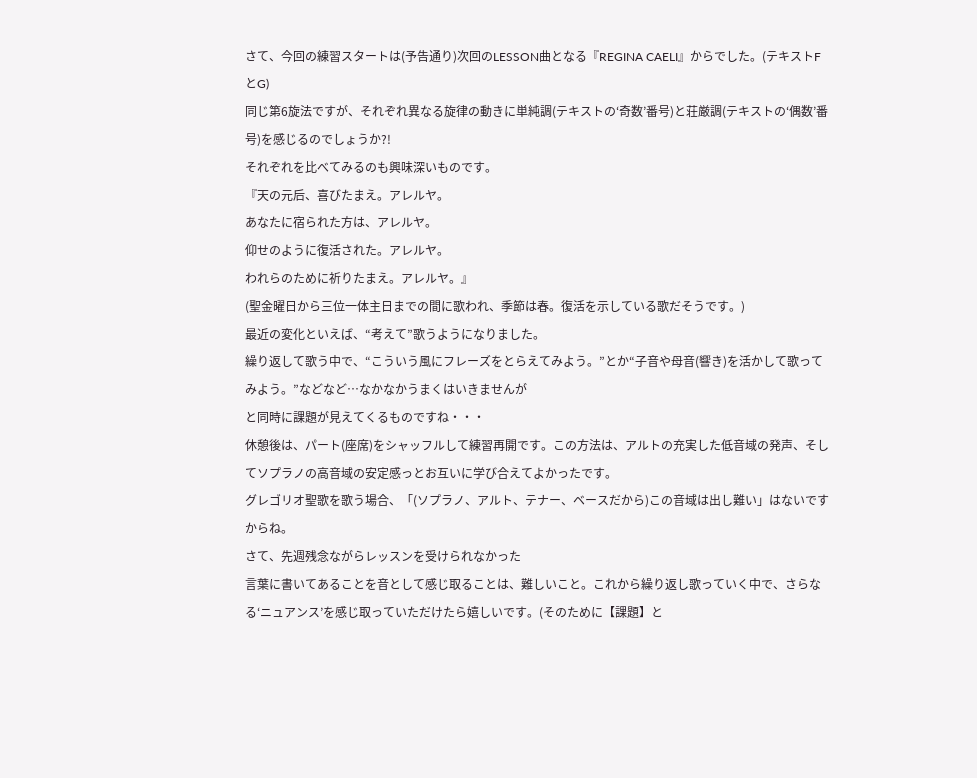さて、今回の練習スタートは(予告通り)次回のLESSON曲となる『REGINA CAELI』からでした。(テキストFとG)
同じ第6旋法ですが、それぞれ異なる旋律の動きに単純調(テキストの‘奇数’番号)と荘厳調(テキストの‘偶数’番号)を感じるのでしょうか?!
それぞれを比べてみるのも興味深いものです。
『天の元后、喜びたまえ。アレルヤ。
あなたに宿られた方は、アレルヤ。
仰せのように復活された。アレルヤ。
われらのために祈りたまえ。アレルヤ。』
(聖金曜日から三位一体主日までの間に歌われ、季節は春。復活を示している歌だそうです。)
最近の変化といえば、“考えて”歌うようになりました。
繰り返して歌う中で、“こういう風にフレーズをとらえてみよう。”とか“子音や母音(響き)を活かして歌ってみよう。”などなど…なかなかうまくはいきませんが
と同時に課題が見えてくるものですね・・・
休憩後は、パート(座席)をシャッフルして練習再開です。この方法は、アルトの充実した低音域の発声、そしてソプラノの高音域の安定感っとお互いに学び合えてよかったです。
グレゴリオ聖歌を歌う場合、「(ソプラノ、アルト、テナー、ベースだから)この音域は出し難い」はないですからね。
さて、先週残念ながらレッスンを受けられなかった
言葉に書いてあることを音として感じ取ることは、難しいこと。これから繰り返し歌っていく中で、さらなる‘ニュアンス’を感じ取っていただけたら嬉しいです。(そのために【課題】と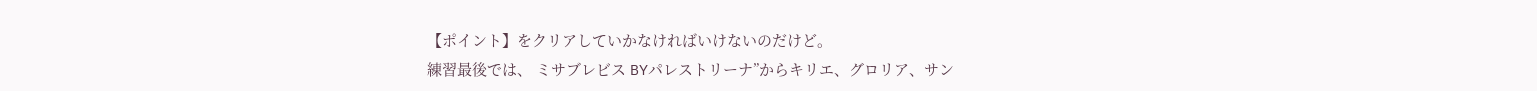【ポイント】をクリアしていかなければいけないのだけど。
練習最後では、 ミサブレビス BYパレストリーナ”からキリエ、グロリア、サン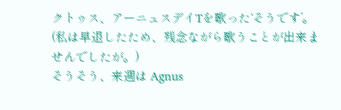クトゥス、アーニュスデイTを歌った‘そうです’。(私は早退したため、残念ながら歌うことが出来ませんでしたが。)
そうそう、来週は Agnus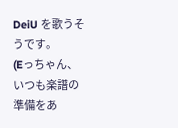DeiU を歌うそうです。
(Eっちゃん、いつも楽譜の準備をあ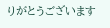りがとうございます